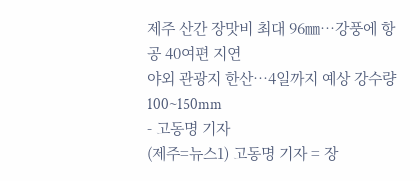제주 산간 장맛비 최대 96㎜…강풍에 항공 40여편 지연
야외 관광지 한산…4일까지 예상 강수량 100~150mm
- 고동명 기자
(제주=뉴스1) 고동명 기자 = 장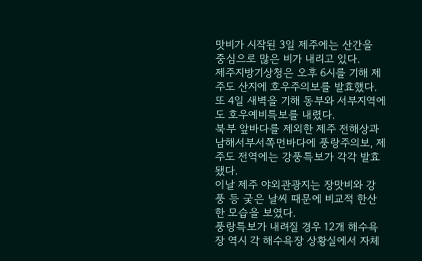맛비가 시작된 3일 제주에는 산간을 중심으로 많은 비가 내리고 있다.
제주지방기상청은 오후 6시를 기해 제주도 산지에 호우주의보를 발효했다.
또 4일 새벽을 기해 동부와 서부지역에도 호우예비특보를 내렸다.
북부 앞바다를 제외한 제주 전해상과 남해서부서쪽먼바다에 풍랑주의보, 제주도 전역에는 강풍특보가 각각 발효됐다.
이날 제주 야외관광지는 장맛비와 강풍 등 궂은 날씨 때문에 비교적 한산한 모습을 보였다.
풍랑특보가 내려질 경우 12개 해수욕장 역시 각 해수욕장 상황실에서 자체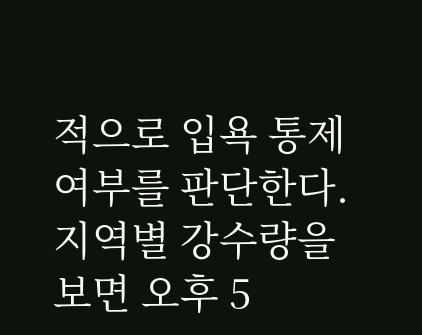적으로 입욕 통제 여부를 판단한다.
지역별 강수량을 보면 오후 5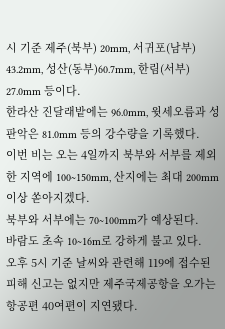시 기준 제주(북부) 20mm, 서귀포(남부) 43.2mm, 성산(동부)60.7mm, 한림(서부) 27.0mm 등이다.
한라산 진달래밭에는 96.0mm, 윗세오름과 성판악은 81.0mm 등의 강수량을 기록했다.
이번 비는 오는 4일까지 북부와 서부를 제외한 지역에 100~150mm, 산지에는 최대 200mm 이상 쏟아지겠다.
북부와 서부에는 70~100mm가 예상된다.
바람도 초속 10~16m로 강하게 불고 있다.
오후 5시 기준 날씨와 관련해 119에 접수된 피해 신고는 없지만 제주국제공항을 오가는 항공편 40여편이 지연됐다.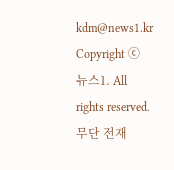kdm@news1.kr
Copyright ⓒ 뉴스1. All rights reserved. 무단 전재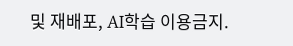및 재배포, AI학습 이용금지.